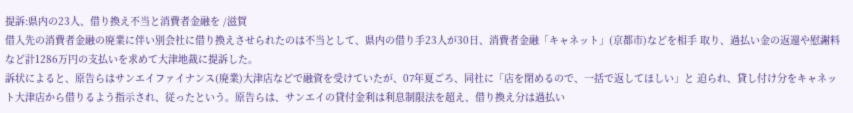提訴:県内の23人、借り換え不当と消費者金融を /滋賀
借入先の消費者金融の廃業に伴い別会社に借り換えさせられたのは不当として、県内の借り手23人が30日、消費者金融「キャネット」(京都市)などを相手 取り、過払い金の返還や慰謝料など計1286万円の支払いを求めて大津地裁に提訴した。
訴状によると、原告らはサンエイファイナンス(廃業)大津店などで融資を受けていたが、07年夏ごろ、同社に「店を閉めるので、一括で返してほしい」と 迫られ、貸し付け分をキャネット大津店から借りるよう指示され、従ったという。原告らは、サンエイの貸付金利は利息制限法を超え、借り換え分は過払い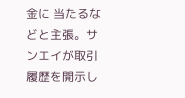金に 当たるなどと主張。サンエイが取引履歴を開示し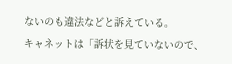ないのも違法などと訴えている。
キャネットは「訴状を見ていないので、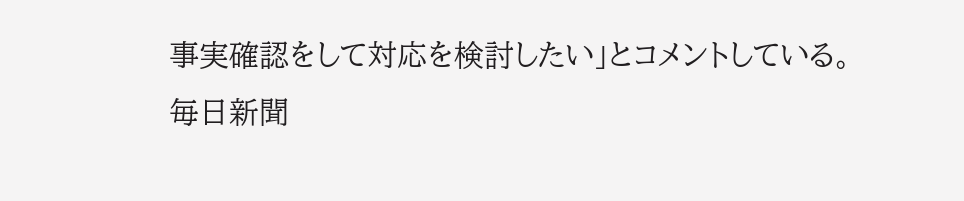事実確認をして対応を検討したい」とコメントしている。
毎日新聞